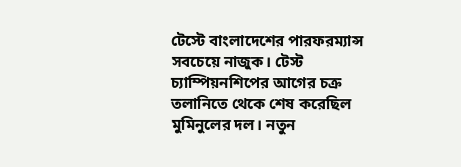টেস্টে বাংলাদেশের পারফরম্যান্স সবচেয়ে নাজুক। টেস্ট চ্যাম্পিয়নশিপের আগের চক্র তলানিতে থেকে শেষ করেছিল মুমিনুলের দল। নতুন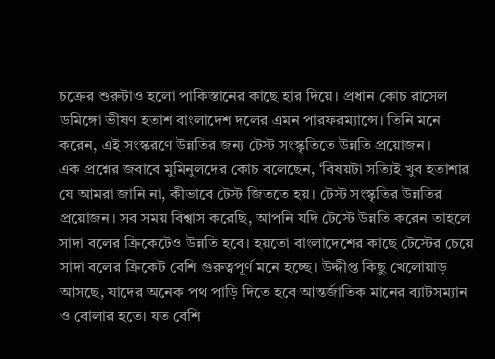চক্রের শুরুটাও হলো পাকিস্তানের কাছে হার দিয়ে। প্রধান কোচ রাসেল ডমিঙ্গো ভীষণ হতাশ বাংলাদেশ দলের এমন পারফরম্যান্সে। তিনি মনে করেন, এই সংস্করণে উন্নতির জন্য টেস্ট সংস্কৃতিতে উন্নতি প্রয়োজন।
এক প্রশ্নের জবাবে মুমিনুলদের কোচ বলেছেন, ‘বিষয়টা সত্যিই খুব হতাশার যে আমরা জানি না, কীভাবে টেস্ট জিততে হয়। টেস্ট সংস্কৃতির উন্নতির প্রয়োজন। সব সময় বিশ্বাস করেছি, আপনি যদি টেস্টে উন্নতি করেন তাহলে সাদা বলের ক্রিকেটেও উন্নতি হবে। হয়তো বাংলাদেশের কাছে টেস্টের চেয়ে সাদা বলের ক্রিকেট বেশি গুরুত্বপূর্ণ মনে হচ্ছে। উদ্দীপ্ত কিছু খেলোয়াড় আসছে, যাদের অনেক পথ পাড়ি দিতে হবে আন্তর্জাতিক মানের ব্যাটসম্যান ও বোলার হতে। যত বেশি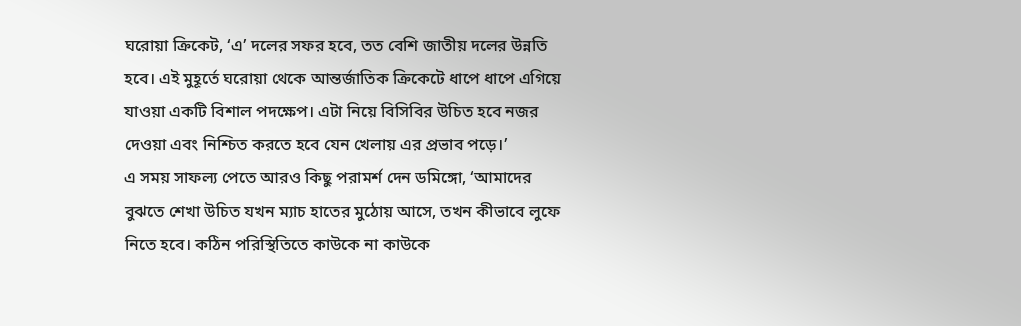ঘরোয়া ক্রিকেট, ‘এ’ দলের সফর হবে, তত বেশি জাতীয় দলের উন্নতি হবে। এই মুহূর্তে ঘরোয়া থেকে আন্তর্জাতিক ক্রিকেটে ধাপে ধাপে এগিয়ে যাওয়া একটি বিশাল পদক্ষেপ। এটা নিয়ে বিসিবির উচিত হবে নজর দেওয়া এবং নিশ্চিত করতে হবে যেন খেলায় এর প্রভাব পড়ে।’
এ সময় সাফল্য পেতে আরও কিছু পরামর্শ দেন ডমিঙ্গো, ‘আমাদের বুঝতে শেখা উচিত যখন ম্যাচ হাতের মুঠোয় আসে, তখন কীভাবে লুফে নিতে হবে। কঠিন পরিস্থিতিতে কাউকে না কাউকে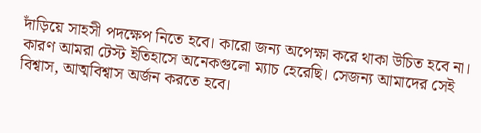দাঁড়িয়ে সাহসী পদক্ষেপ নিতে হবে। কারো জন্য অপেক্ষা করে থাকা উচিত হবে না। কারণ আমরা টেস্ট ইতিহাসে অনেকগুলো ম্যাচ হেরেছি। সেজন্য আমাদের সেই বিশ্বাস, আত্মবিশ্বাস অর্জন করতে হবে।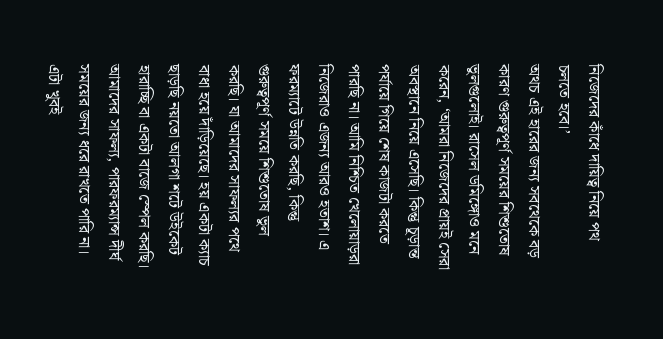নিজেদের কাঁধে দায়িত্ব নিয়ে পথ চলতে হবে।’
অথচ এই হারের জন্য সবথেকে বড় কারণ গুরুত্বপূর্ণ সময়ের শিশুতোষ ভুলগুলোই। রাসেল ডমিঙ্গোও মনে করেন, ‘আমরা নিজেদের প্রায়ই সেরা অবস্থানে নিয়ে এসেছি। কিন্তু চূড়ান্ত পর্যায়ে গিয়ে শেষ কাজটা করতে পারছি না। আমি নিশ্চিত খেলোয়াড়রা নিজেরাও এজন্য আরও হতাশ। এ ফরম্যাটে উন্নতি করছি, কিন্তু গুরুত্বপূর্ণ সময়ে শিশুতোষ ভুল করছি। যা আমাদের সাফল্যর পথে বাধা হয়ে দাঁড়িয়েছে। হয় একটা ক্যাচ ছাড়ছি নয়তো আলগা শটে উইকেট হারাচ্ছি বা একটা বাজে স্পেল করছি। আমাদের সাফল্য, পারফরম্যান্স দীর্ঘ সময়ের জন্য ধরে রাখতে পারি না। এটা খুবই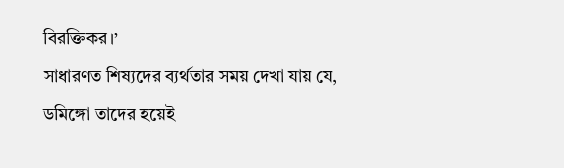বিরক্তিকর।’
সাধারণত শিষ্যদের ব্যর্থতার সময় দেখা যায় যে, ডমিঙ্গো তাদের হয়েই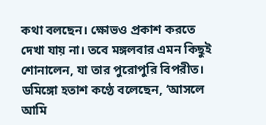কথা বলছেন। ক্ষোভও প্রকাশ করতে দেখা যায় না। তবে মঙ্গলবার এমন কিছুই শোনালেন, যা তার পুরোপুরি বিপরীত। ডমিঙ্গো হতাশ কণ্ঠে বলেছেন, ‘আসলে আমি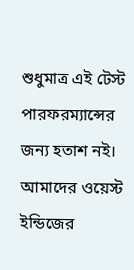শুধুমাত্র এই টেস্ট পারফরম্যান্সের জন্য হতাশ নই। আমাদের ওয়েস্ট ইন্ডিজের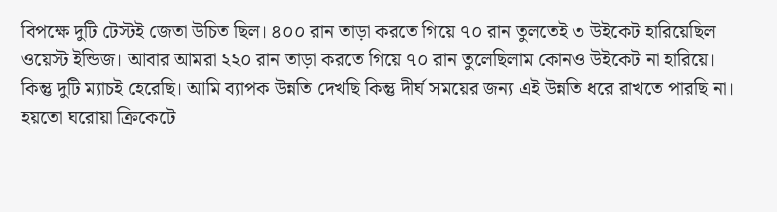বিপক্ষে দুটি টেস্টই জেতা উচিত ছিল। ৪০০ রান তাড়া করতে গিয়ে ৭০ রান তুলতেই ৩ উইকেট হারিয়েছিল ওয়েস্ট ইন্ডিজ। আবার আমরা ২২০ রান তাড়া করতে গিয়ে ৭০ রান তুলেছিলাম কোনও উইকেট না হারিয়ে। কিন্তু দুটি ম্যাচই হেরেছি। আমি ব্যাপক উন্নতি দেখছি কিন্তু দীর্ঘ সময়ের জন্য এই উন্নতি ধরে রাখতে পারছি না। হয়তো ঘরোয়া ক্রিকেটে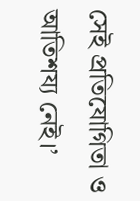সেই প্রতিযোগিতা ও আতিশয্য নেই।’